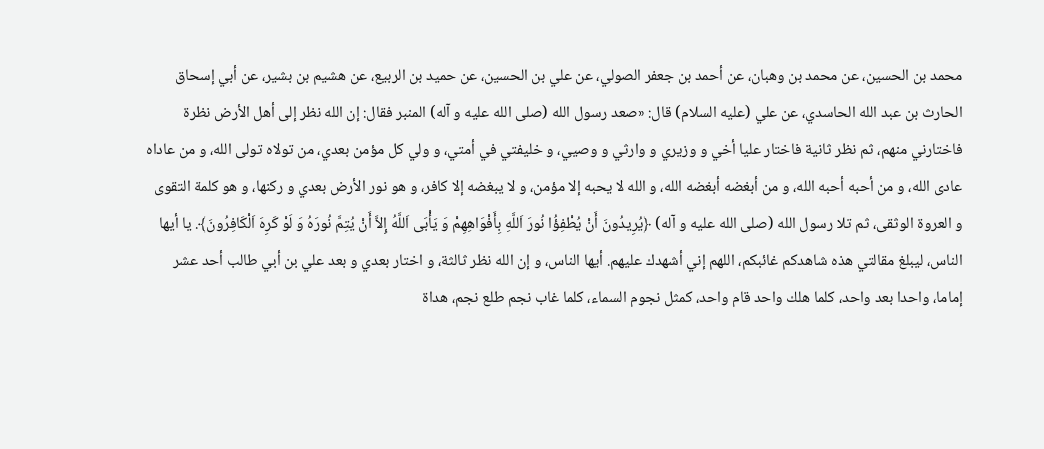محمد بن الحسين، عن محمد بن وهبان، عن أحمد بن جعفر الصولي، عن علي بن الحسين، عن حميد بن الربيع، عن هشيم بن بشير، عن أبي إسحاق الحارث بن عبد الله الحاسدي، عن علي (عليه السلام) قال: «صعد رسول الله (صلى الله عليه و آله) المنبر فقال: إن الله نظر إلى أهل الأرض نظرة فاختارني منهم، ثم نظر ثانية فاختار عليا أخي و وزيري و وارثي و وصيي، و خليفتي في أمتي، و ولي كل مؤمن بعدي، من تولاه تولى الله، و من عاداه عادى الله، و من أحبه أحبه الله، و من أبغضه أبغضه الله، و الله لا يحبه إلا مؤمن، و لا يبغضه إلا كافر، و هو نور الأرض بعدي و ركنها، و هو كلمة التقوى و العروة الوثقى، ثم تلا رسول الله (صلى الله عليه و آله) ﴿يُرِيدُونَ أَنْ يُطْفِؤُا نُورَ اَللَّهِ بِأَفْوَاهِهِمْ وَ يَأْبَى اَللَّهُ إِلاَّ أَنْ يُتِمَّ نُورَهُ وَ لَوْ كَرِهَ اَلْكَافِرُونَ﴾. يا أيها الناس، ليبلغ مقالتي هذه شاهدكم غائبكم، اللهم إني أشهدك عليهم. أيها الناس، و إن الله نظر ثالثة، و اختار بعدي و بعد علي بن أبي طالب أحد عشر إماما، واحدا بعد واحد، كلما هلك واحد قام واحد، كمثل نجوم السماء، كلما غاب نجم طلع نجم، هداة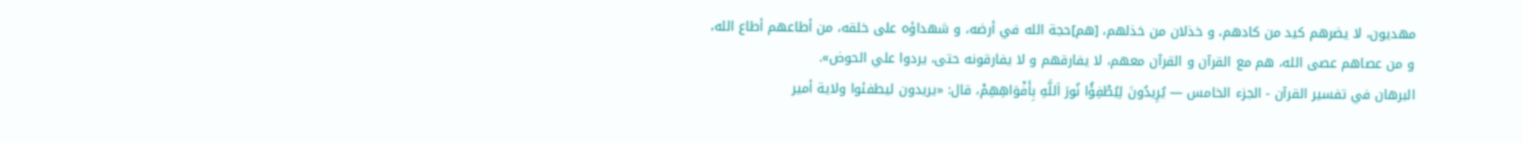مهديون، لا يضرهم كيد من كادهم، و خذلان من خذلهم، [هم]حجة الله في أرضه، و شهداؤه على خلقه، من أطاعهم أطاع الله، و من عصاهم عصى الله، هم مع القرآن و القرآن معهم، لا يفارقهم و لا يفارقونه حتى، يردوا علي الحوض».
البرهان في تفسير القرآن - الجزء الخامس — يُرِيدُونَ لِيُطْفِؤُا نُورَ اَللَّهِ بِأَفْوَاهِهِمْ، قال: «يريدون ليطفئوا ولاية أمير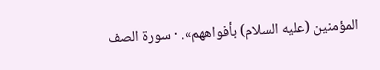المؤمنين (عليه السلام) بأفواههم». · سورة الصف